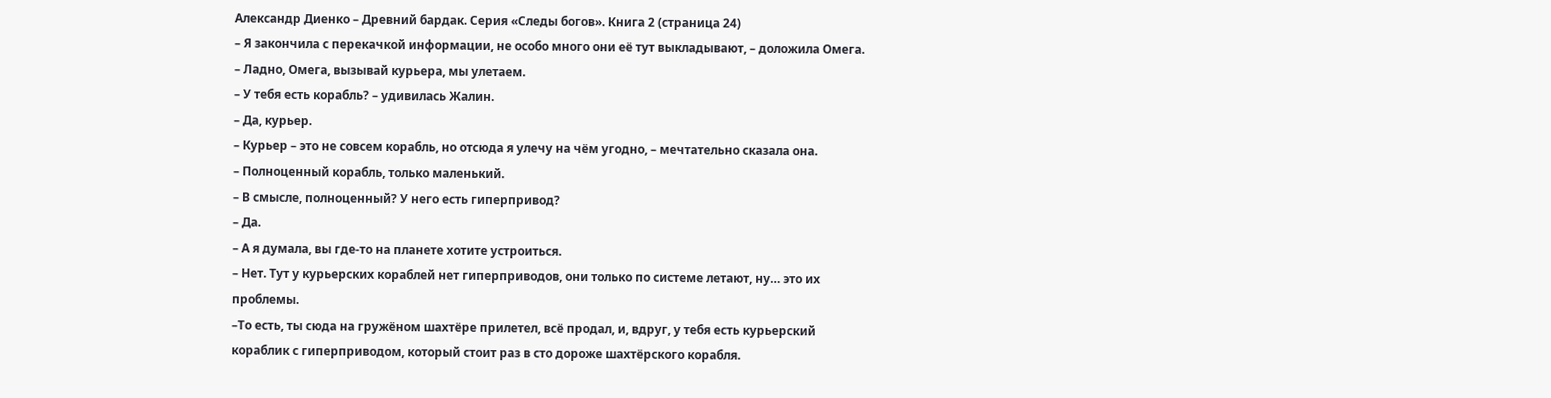Александр Диенко – Древний бардак. Серия «Следы богов». Книга 2 (страница 24)
– Я закончила с перекачкой информации, не особо много они её тут выкладывают, – доложила Омега.
– Ладно, Омега, вызывай курьера, мы улетаем.
– У тебя есть корабль? – удивилась Жалин.
– Да, курьер.
– Курьер – это не совсем корабль, но отсюда я улечу на чём угодно, – мечтательно сказала она.
– Полноценный корабль, только маленький.
– В смысле, полноценный? У него есть гиперпривод?
– Да.
– А я думала, вы где-то на планете хотите устроиться.
– Нет. Тут у курьерских кораблей нет гиперприводов, они только по системе летают, ну… это их проблемы.
–То есть, ты сюда на гружёном шахтёре прилетел, всё продал, и, вдруг, у тебя есть курьерский кораблик с гиперприводом, который стоит раз в сто дороже шахтёрского корабля.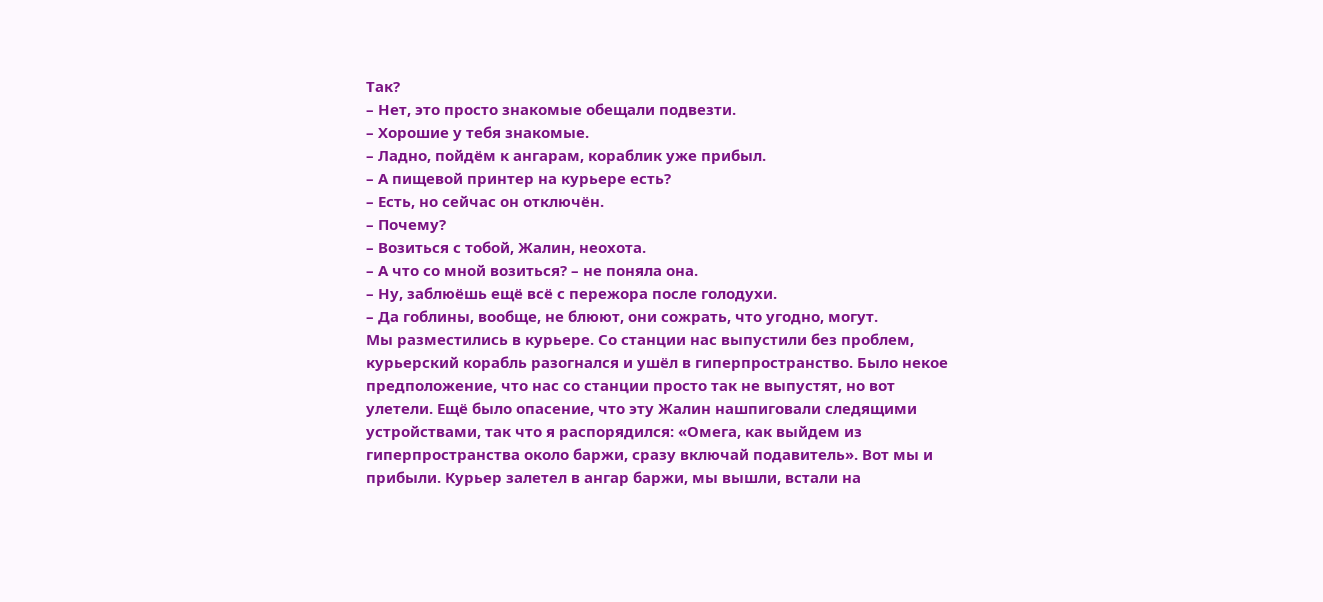Так?
– Нет, это просто знакомые обещали подвезти.
– Хорошие у тебя знакомые.
– Ладно, пойдём к ангарам, кораблик уже прибыл.
– А пищевой принтер на курьере есть?
– Есть, но сейчас он отключён.
– Почему?
– Возиться с тобой, Жалин, неохота.
– А что со мной возиться? – не поняла она.
– Ну, заблюёшь ещё всё с пережора после голодухи.
– Да гоблины, вообще, не блюют, они сожрать, что угодно, могут.
Мы разместились в курьере. Со станции нас выпустили без проблем, курьерский корабль разогнался и ушёл в гиперпространство. Было некое предположение, что нас со станции просто так не выпустят, но вот улетели. Ещё было опасение, что эту Жалин нашпиговали следящими устройствами, так что я распорядился: «Омега, как выйдем из гиперпространства около баржи, сразу включай подавитель». Вот мы и прибыли. Курьер залетел в ангар баржи, мы вышли, встали на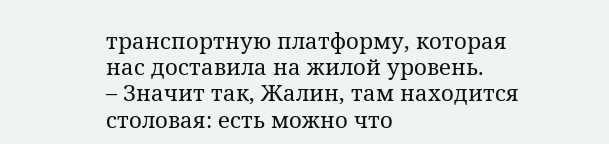транспортную платформу, которая нас доставила на жилой уровень.
– Значит так, Жалин, там находится столовая: есть можно что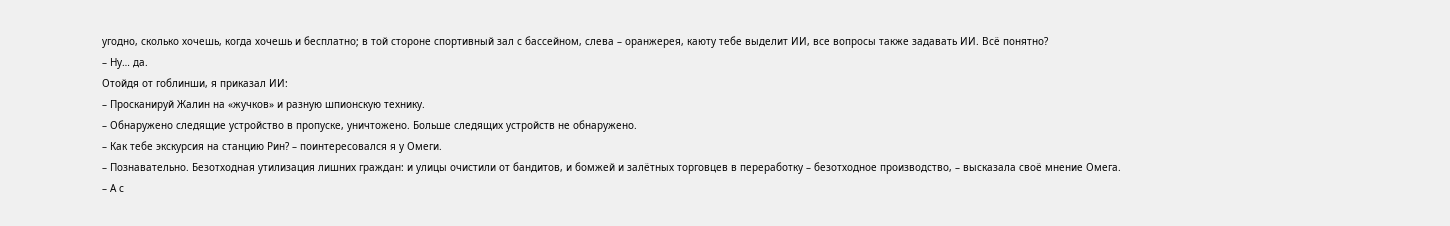угодно, сколько хочешь, когда хочешь и бесплатно; в той стороне спортивный зал с бассейном, слева – оранжерея, каюту тебе выделит ИИ, все вопросы также задавать ИИ. Всё понятно?
– Ну… да.
Отойдя от гоблинши, я приказал ИИ:
– Просканируй Жалин на «жучков» и разную шпионскую технику.
– Обнаружено следящие устройство в пропуске, уничтожено. Больше следящих устройств не обнаружено.
– Как тебе экскурсия на станцию Рин? – поинтересовался я у Омеги.
– Познавательно. Безотходная утилизация лишних граждан: и улицы очистили от бандитов, и бомжей и залётных торговцев в переработку – безотходное производство, – высказала своё мнение Омега.
– А с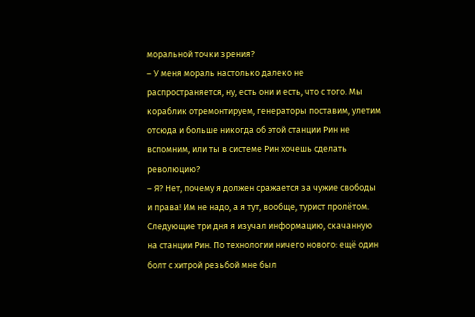моральной точки зрения?
– У меня мораль настолько далеко не распространяется, ну, есть они и есть, что с того. Мы кораблик отремонтируем, генераторы поставим, улетим отсюда и больше никогда об этой станции Рин не вспомним, или ты в системе Рин хочешь сделать революцию?
– Я? Нет, почему я должен сражается за чужие свободы и права! Им не надо, а я тут, вообще, турист пролётом.
Следующие три дня я изучал информацию, скачанную на станции Рин. По технологии ничего нового: ещё один болт с хитрой резьбой мне был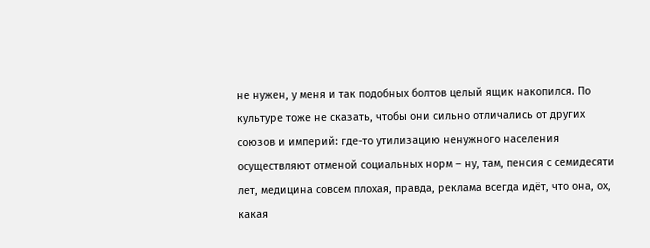не нужен, у меня и так подобных болтов целый ящик накопился. По культуре тоже не сказать, чтобы они сильно отличались от других союзов и империй: где-то утилизацию ненужного населения осуществляют отменой социальных норм – ну, там, пенсия с семидесяти лет, медицина совсем плохая, правда, реклама всегда идёт, что она, ох, какая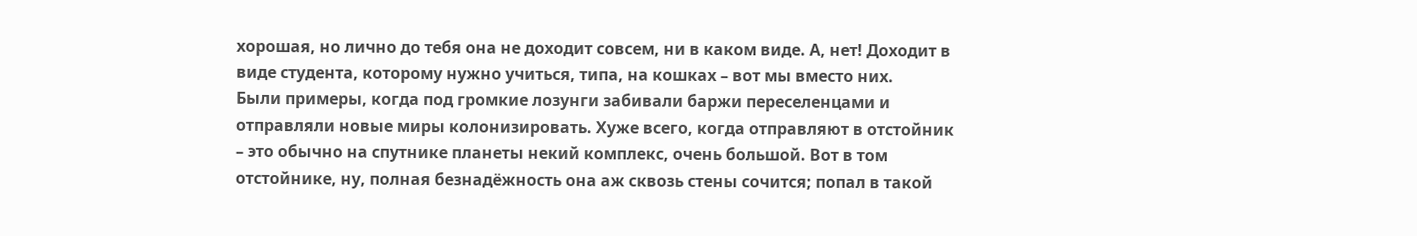хорошая, но лично до тебя она не доходит совсем, ни в каком виде. А, нет! Доходит в виде студента, которому нужно учиться, типа, на кошках – вот мы вместо них.
Были примеры, когда под громкие лозунги забивали баржи переселенцами и отправляли новые миры колонизировать. Хуже всего, когда отправляют в отстойник – это обычно на спутнике планеты некий комплекс, очень большой. Вот в том отстойнике, ну, полная безнадёжность она аж сквозь стены сочится; попал в такой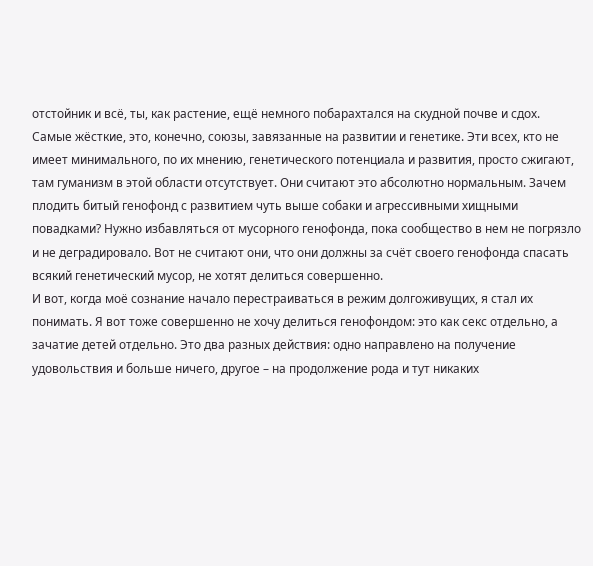отстойник и всё, ты, как растение, ещё немного побарахтался на скудной почве и сдох.
Самые жёсткие, это, конечно, союзы, завязанные на развитии и генетике. Эти всех, кто не имеет минимального, по их мнению, генетического потенциала и развития, просто сжигают, там гуманизм в этой области отсутствует. Они считают это абсолютно нормальным. Зачем плодить битый генофонд с развитием чуть выше собаки и агрессивными хищными повадками? Нужно избавляться от мусорного генофонда, пока сообщество в нем не погрязло и не деградировало. Вот не считают они, что они должны за счёт своего генофонда спасать всякий генетический мусор, не хотят делиться совершенно.
И вот, когда моё сознание начало перестраиваться в режим долгоживущих, я стал их понимать. Я вот тоже совершенно не хочу делиться генофондом: это как секс отдельно, а зачатие детей отдельно. Это два разных действия: одно направлено на получение удовольствия и больше ничего, другое – на продолжение рода и тут никаких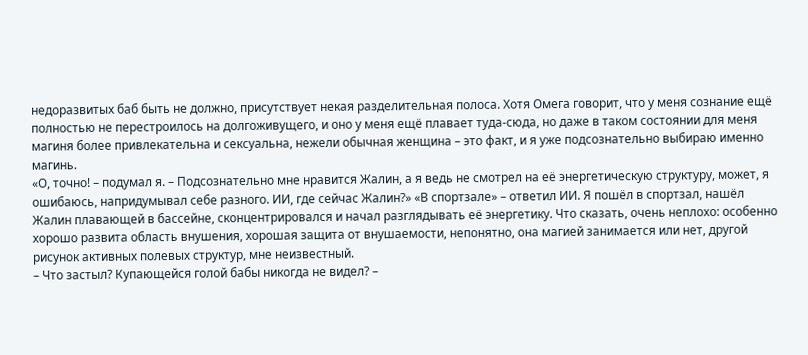недоразвитых баб быть не должно, присутствует некая разделительная полоса. Хотя Омега говорит, что у меня сознание ещё полностью не перестроилось на долгоживущего, и оно у меня ещё плавает туда-сюда, но даже в таком состоянии для меня магиня более привлекательна и сексуальна, нежели обычная женщина – это факт, и я уже подсознательно выбираю именно магинь.
«О, точно! – подумал я. – Подсознательно мне нравится Жалин, а я ведь не смотрел на её энергетическую структуру, может, я ошибаюсь, напридумывал себе разного. ИИ, где сейчас Жалин?» «В спортзале» – ответил ИИ. Я пошёл в спортзал, нашёл Жалин плавающей в бассейне, сконцентрировался и начал разглядывать её энергетику. Что сказать, очень неплохо: особенно хорошо развита область внушения, хорошая защита от внушаемости, непонятно, она магией занимается или нет, другой рисунок активных полевых структур, мне неизвестный.
– Что застыл? Купающейся голой бабы никогда не видел? –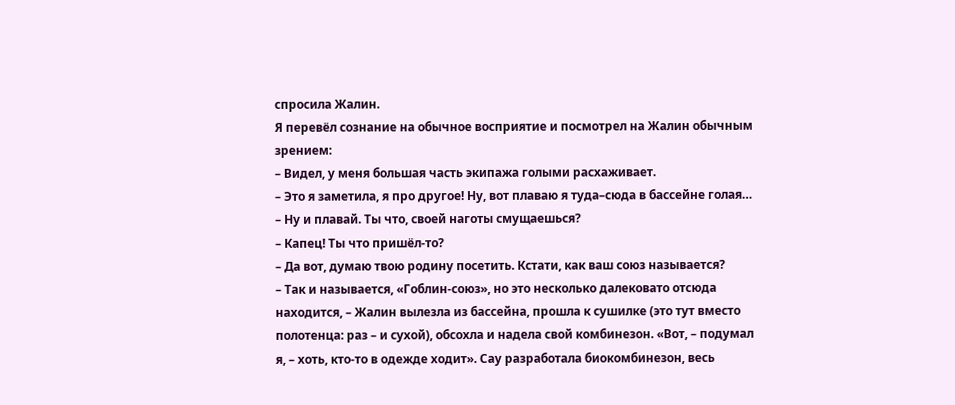спросила Жалин.
Я перевёл сознание на обычное восприятие и посмотрел на Жалин обычным зрением:
– Видел, у меня большая часть экипажа голыми расхаживает.
– Это я заметила, я про другое! Ну, вот плаваю я туда–сюда в бассейне голая…
– Ну и плавай. Ты что, своей наготы смущаешься?
– Капец! Ты что пришёл-то?
– Да вот, думаю твою родину посетить. Кстати, как ваш союз называется?
– Так и называется, «Гоблин-союз», но это несколько далековато отсюда находится, – Жалин вылезла из бассейна, прошла к сушилке (это тут вместо полотенца: раз – и сухой), обсохла и надела свой комбинезон. «Вот, – подумал я, – хоть, кто-то в одежде ходит». Сау разработала биокомбинезон, весь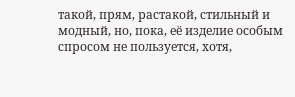такой, прям, растакой, стильный и модный, но, пока, её изделие особым спросом не пользуется, хотя,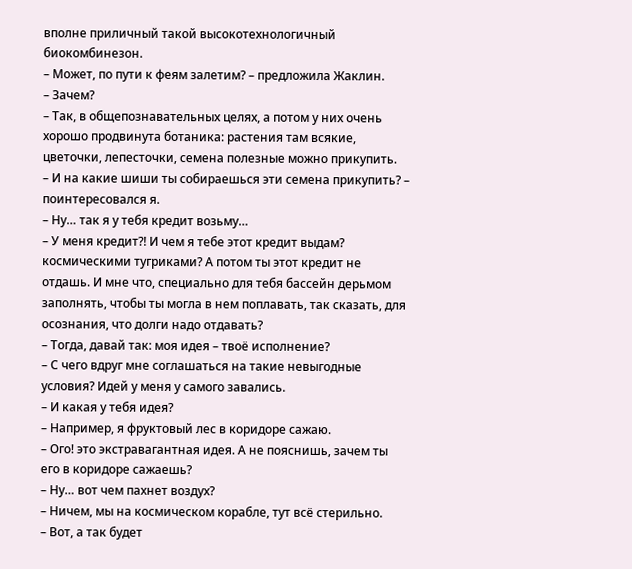вполне приличный такой высокотехнологичный биокомбинезон.
– Может, по пути к феям залетим? – предложила Жаклин.
– Зачем?
– Так, в общепознавательных целях, а потом у них очень хорошо продвинута ботаника: растения там всякие, цветочки, лепесточки, семена полезные можно прикупить.
– И на какие шиши ты собираешься эти семена прикупить? – поинтересовался я.
– Ну… так я у тебя кредит возьму…
– У меня кредит?! И чем я тебе этот кредит выдам? космическими тугриками? А потом ты этот кредит не отдашь. И мне что, специально для тебя бассейн дерьмом заполнять, чтобы ты могла в нем поплавать, так сказать, для осознания, что долги надо отдавать?
– Тогда, давай так: моя идея – твоё исполнение?
– С чего вдруг мне соглашаться на такие невыгодные условия? Идей у меня у самого завались.
– И какая у тебя идея?
– Например, я фруктовый лес в коридоре сажаю.
– Ого! это экстравагантная идея. А не пояснишь, зачем ты его в коридоре сажаешь?
– Ну… вот чем пахнет воздух?
– Ничем, мы на космическом корабле, тут всё стерильно.
– Вот, а так будет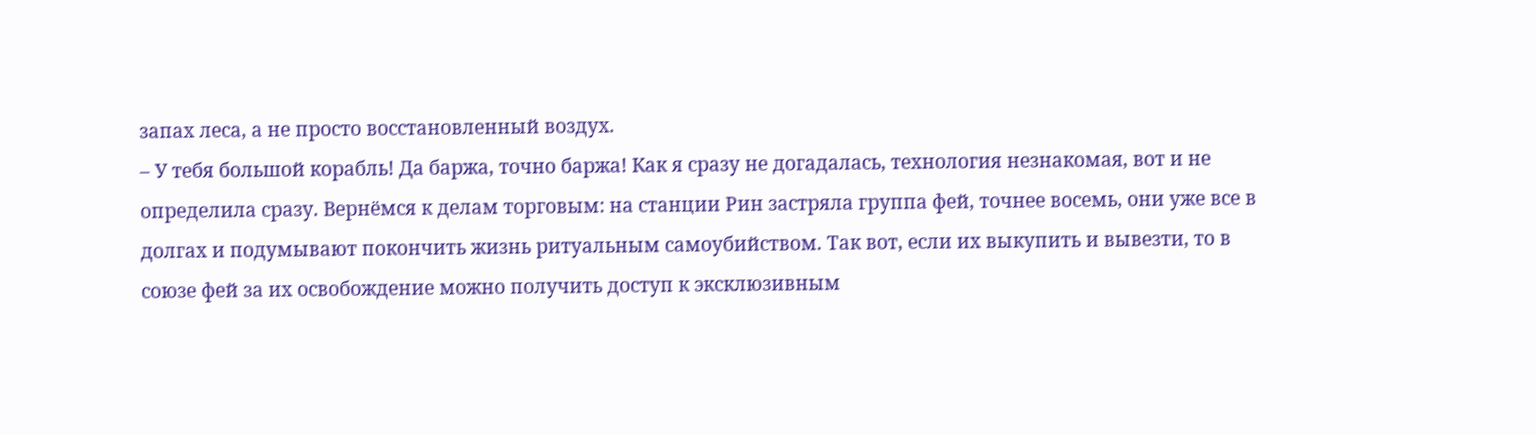запах леса, а не просто восстановленный воздух.
– У тебя большой корабль! Да баржа, точно баржа! Как я сразу не догадалась, технология незнакомая, вот и не определила сразу. Вернёмся к делам торговым: на станции Рин застряла группа фей, точнее восемь, они уже все в долгах и подумывают покончить жизнь ритуальным самоубийством. Так вот, если их выкупить и вывезти, то в союзе фей за их освобождение можно получить доступ к эксклюзивным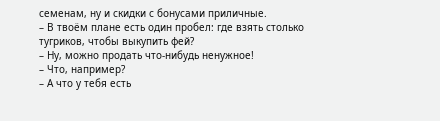семенам, ну и скидки с бонусами приличные.
– В твоём плане есть один пробел: где взять столько тугриков, чтобы выкупить фей?
– Ну, можно продать что-нибудь ненужное!
– Что, например?
– А что у тебя есть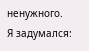ненужного.
Я задумался: